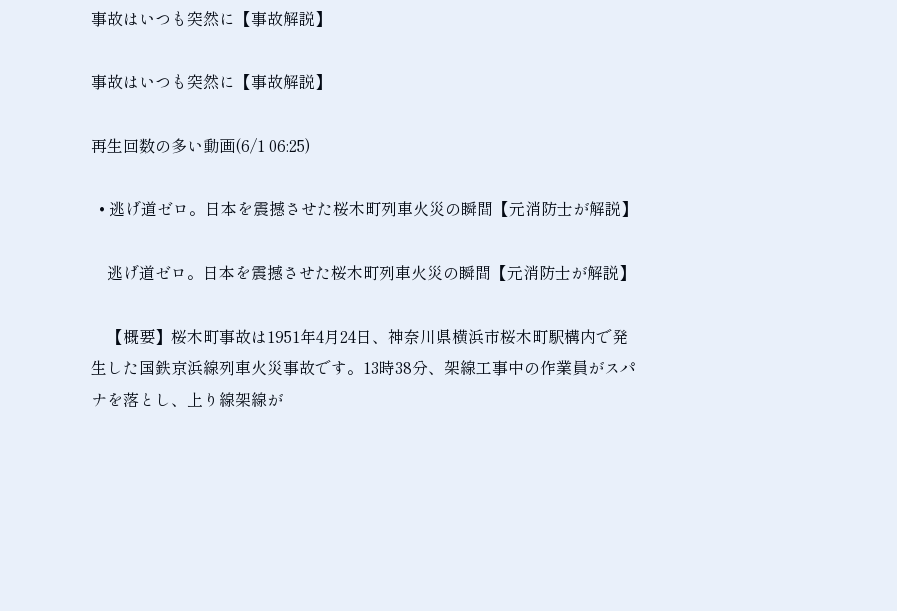事故はいつも突然に【事故解説】

事故はいつも突然に【事故解説】

再生回数の多い動画(6/1 06:25)

  • 逃げ道ゼロ。日本を震撼させた桜木町列車火災の瞬間【元消防士が解説】

    逃げ道ゼロ。日本を震撼させた桜木町列車火災の瞬間【元消防士が解説】

    【概要】桜木町事故は1951年4月24日、神奈川県横浜市桜木町駅構内で発生した国鉄京浜線列車火災事故です。13時38分、架線工事中の作業員がスパナを落とし、上り線架線が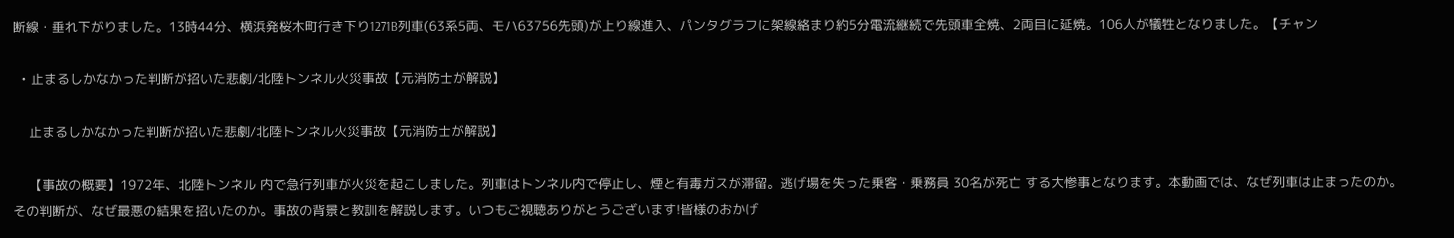断線・垂れ下がりました。13時44分、横浜発桜木町行き下り1271B列車(63系5両、モハ63756先頭)が上り線進入、パンタグラフに架線絡まり約5分電流継続で先頭車全焼、2両目に延焼。106人が犠牲となりました。【チャン

  • 止まるしかなかった判断が招いた悲劇/北陸トンネル火災事故【元消防士が解説】

    止まるしかなかった判断が招いた悲劇/北陸トンネル火災事故【元消防士が解説】

    【事故の概要】1972年、北陸トンネル 内で急行列車が火災を起こしました。列車はトンネル内で停止し、煙と有毒ガスが滞留。逃げ場を失った乗客・乗務員 30名が死亡 する大惨事となります。本動画では、なぜ列車は止まったのか。その判断が、なぜ最悪の結果を招いたのか。事故の背景と教訓を解説します。いつもご視聴ありがとうございます!皆様のおかげ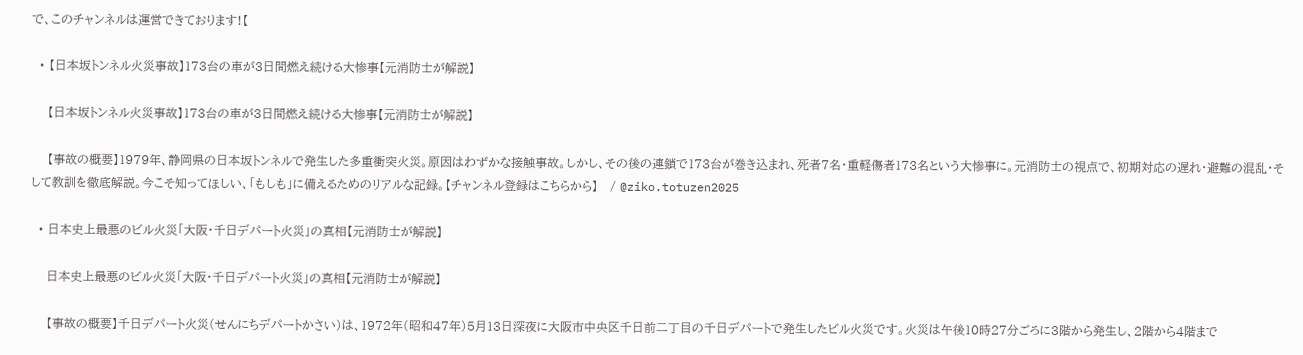で、このチャンネルは運営できております!【

  • 【日本坂トンネル火災事故】173台の車が3日間燃え続ける大惨事【元消防士が解説】

    【日本坂トンネル火災事故】173台の車が3日間燃え続ける大惨事【元消防士が解説】

    【事故の概要】1979年、静岡県の日本坂トンネルで発生した多重衝突火災。原因はわずかな接触事故。しかし、その後の連鎖で173台が巻き込まれ、死者7名・重軽傷者173名という大惨事に。元消防士の視点で、初期対応の遅れ・避難の混乱・そして教訓を徹底解説。今こそ知ってほしい、「もしも」に備えるためのリアルな記録。【チャンネル登録はこちらから】   / @ziko.totuzen2025

  • 日本史上最悪のビル火災「大阪・千日デパート火災」の真相【元消防士が解説】

    日本史上最悪のビル火災「大阪・千日デパート火災」の真相【元消防士が解説】

    【事故の概要】千日デパート火災(せんにちデパートかさい)は、1972年(昭和47年)5月13日深夜に大阪市中央区千日前二丁目の千日デパートで発生したビル火災です。火災は午後10時27分ごろに3階から発生し、2階から4階まで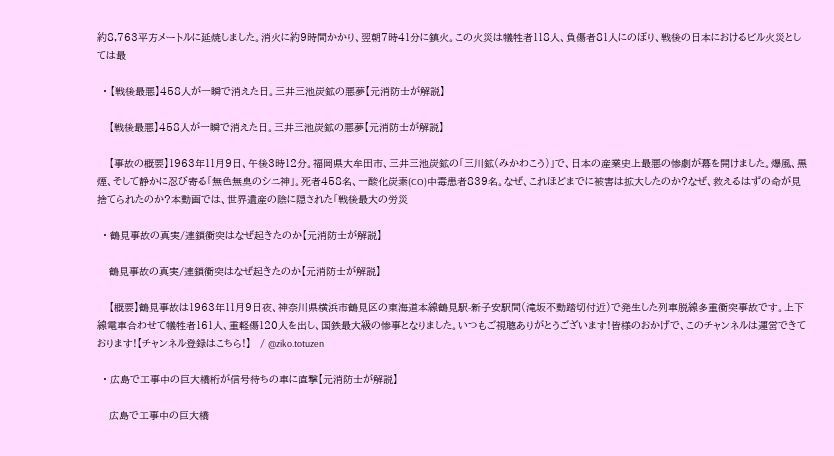約8,763平方メートルに延焼しました。消火に約9時間かかり、翌朝7時41分に鎮火。この火災は犠牲者118人、負傷者81人にのぼり、戦後の日本におけるビル火災としては最

  • 【戦後最悪】458人が一瞬で消えた日。三井三池炭鉱の悪夢【元消防士が解説】

    【戦後最悪】458人が一瞬で消えた日。三井三池炭鉱の悪夢【元消防士が解説】

    【事故の概要】1963年11月9日、午後3時12分。福岡県大牟田市、三井三池炭鉱の「三川鉱(みかわこう)」で、日本の産業史上最悪の惨劇が幕を開けました。爆風、黒煙、そして静かに忍び寄る「無色無臭のシニ神」。死者458名、一酸化炭素(CO)中毒患者839名。なぜ、これほどまでに被害は拡大したのか?なぜ、救えるはずの命が見捨てられたのか?本動画では、世界遺産の陰に隠された「戦後最大の労災

  • 鶴見事故の真実/連鎖衝突はなぜ起きたのか【元消防士が解説】

    鶴見事故の真実/連鎖衝突はなぜ起きたのか【元消防士が解説】

    【概要】鶴見事故は1963年11月9日夜、神奈川県横浜市鶴見区の東海道本線鶴見駅-新子安駅間(滝坂不動踏切付近)で発生した列車脱線多重衝突事故です。上下線電車合わせて犠牲者161人、重軽傷120人を出し、国鉄最大級の惨事となりました。いつもご視聴ありがとうございます!皆様のおかげで、このチャンネルは運営できております!【チャンネル登録はこちら!】   / @ziko.totuzen

  • 広島で工事中の巨大橋桁が信号待ちの車に直撃【元消防士が解説】

    広島で工事中の巨大橋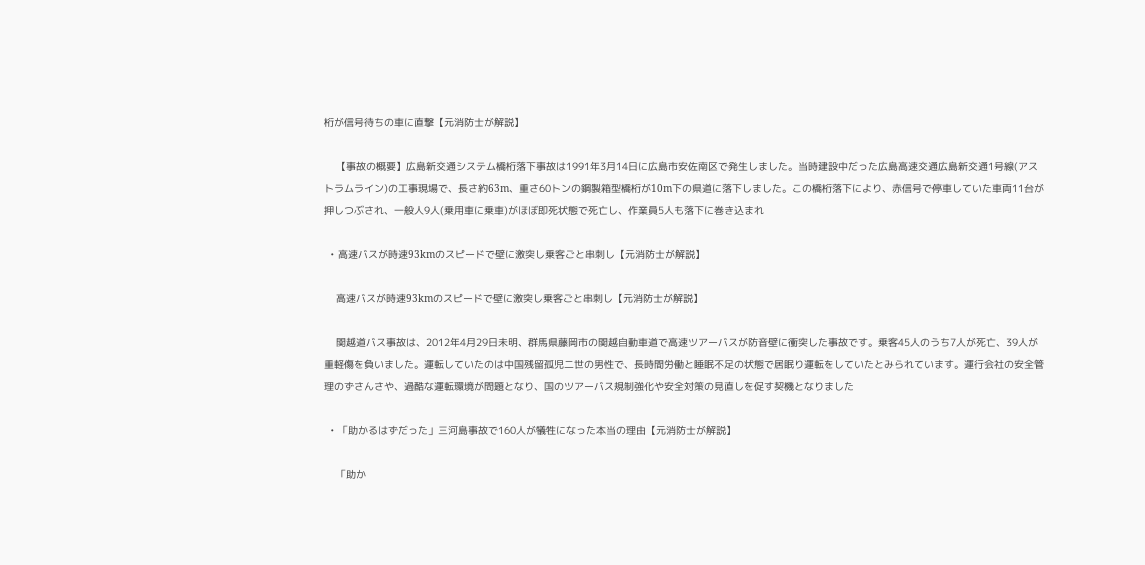桁が信号待ちの車に直撃【元消防士が解説】

    【事故の概要】広島新交通システム橋桁落下事故は1991年3月14日に広島市安佐南区で発生しました。当時建設中だった広島高速交通広島新交通1号線(アストラムライン)の工事現場で、長さ約63m、重さ60トンの鋼製箱型橋桁が10m下の県道に落下しました。この橋桁落下により、赤信号で停車していた車両11台が押しつぶされ、一般人9人(乗用車に乗車)がほぼ即死状態で死亡し、作業員5人も落下に巻き込まれ

  • 高速バスが時速93kmのスピードで壁に激突し乗客ごと串刺し【元消防士が解説】

    高速バスが時速93kmのスピードで壁に激突し乗客ごと串刺し【元消防士が解説】

    関越道バス事故は、2012年4月29日未明、群馬県藤岡市の関越自動車道で高速ツアーバスが防音壁に衝突した事故です。乗客45人のうち7人が死亡、39人が重軽傷を負いました。運転していたのは中国残留孤児二世の男性で、長時間労働と睡眠不足の状態で居眠り運転をしていたとみられています。運行会社の安全管理のずさんさや、過酷な運転環境が問題となり、国のツアーバス規制強化や安全対策の見直しを促す契機となりました

  • 「助かるはずだった」三河島事故で160人が犠牲になった本当の理由【元消防士が解説】

    「助か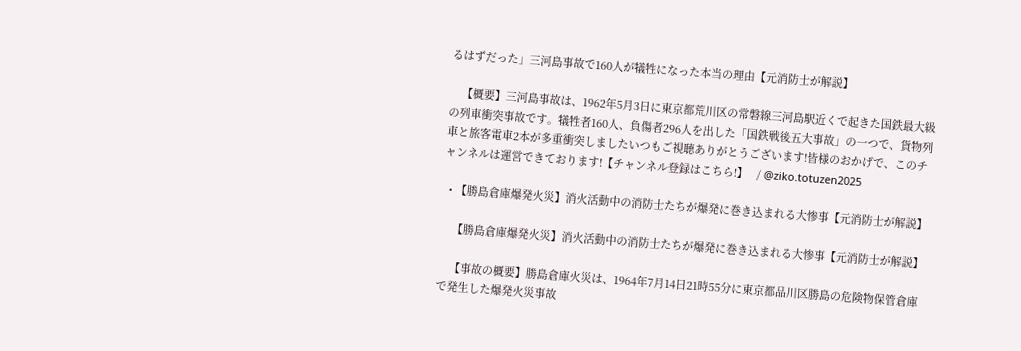るはずだった」三河島事故で160人が犠牲になった本当の理由【元消防士が解説】

    【概要】三河島事故は、1962年5月3日に東京都荒川区の常磐線三河島駅近くで起きた国鉄最大級の列車衝突事故です。犠牲者160人、負傷者296人を出した「国鉄戦後五大事故」の一つで、貨物列車と旅客電車2本が多重衝突しましたいつもご視聴ありがとうございます!皆様のおかげで、このチャンネルは運営できております!【チャンネル登録はこちら!】   / @ziko.totuzen2025

  • 【勝島倉庫爆発火災】消火活動中の消防士たちが爆発に巻き込まれる大惨事【元消防士が解説】

    【勝島倉庫爆発火災】消火活動中の消防士たちが爆発に巻き込まれる大惨事【元消防士が解説】

    【事故の概要】勝島倉庫火災は、1964年7月14日21時55分に東京都品川区勝島の危険物保管倉庫で発生した爆発火災事故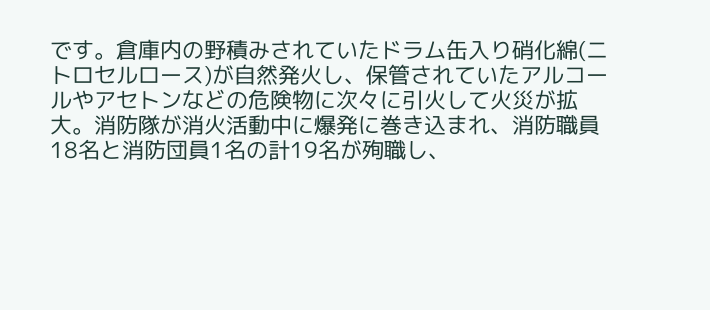です。倉庫内の野積みされていたドラム缶入り硝化綿(ニトロセルロース)が自然発火し、保管されていたアルコールやアセトンなどの危険物に次々に引火して火災が拡大。消防隊が消火活動中に爆発に巻き込まれ、消防職員18名と消防団員1名の計19名が殉職し、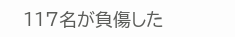117名が負傷した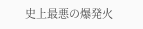史上最悪の爆発火